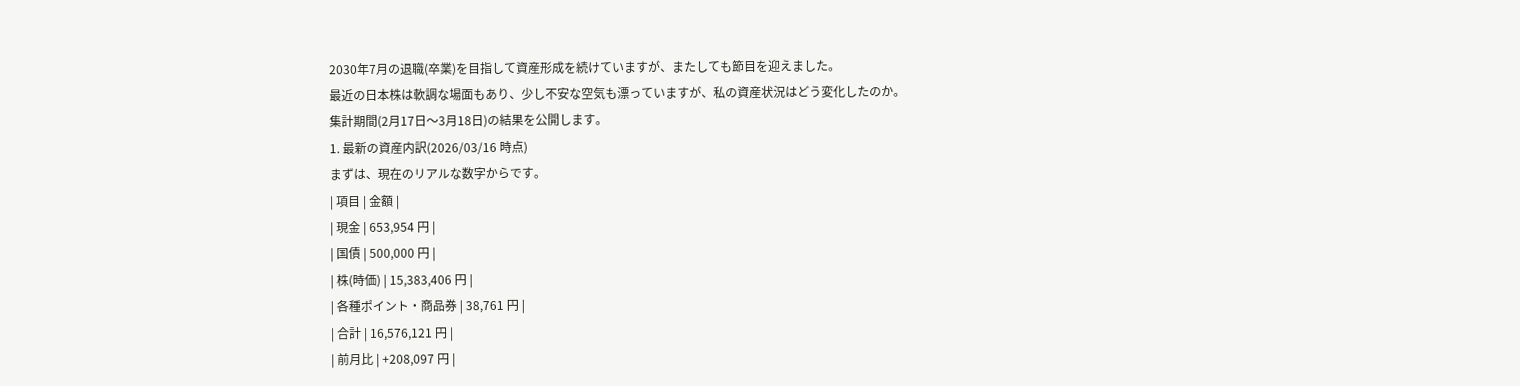2030年7月の退職(卒業)を目指して資産形成を続けていますが、またしても節目を迎えました。
最近の日本株は軟調な場面もあり、少し不安な空気も漂っていますが、私の資産状況はどう変化したのか。
集計期間(2月17日〜3月18日)の結果を公開します。
1. 最新の資産内訳(2026/03/16 時点)
まずは、現在のリアルな数字からです。
| 項目 | 金額 |
| 現金 | 653,954 円 |
| 国債 | 500,000 円 |
| 株(時価) | 15,383,406 円 |
| 各種ポイント・商品券 | 38,761 円 |
| 合計 | 16,576,121 円 |
| 前月比 | +208,097 円 |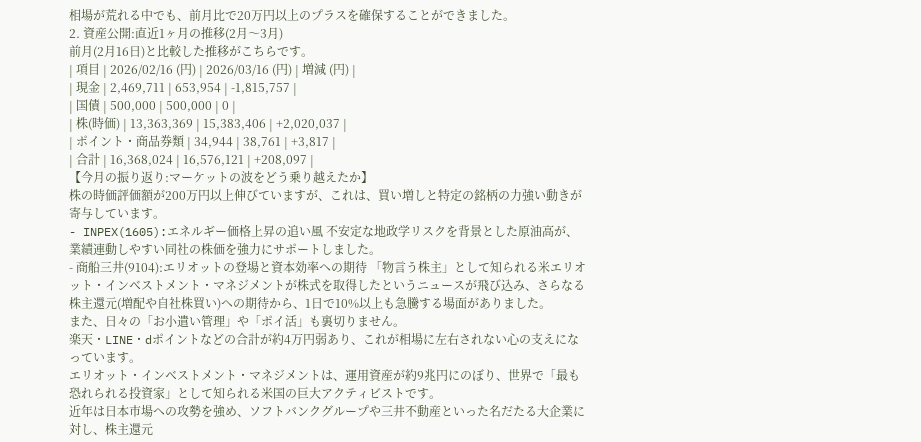相場が荒れる中でも、前月比で20万円以上のプラスを確保することができました。
2. 資産公開:直近1ヶ月の推移(2月〜3月)
前月(2月16日)と比較した推移がこちらです。
| 項目 | 2026/02/16 (円) | 2026/03/16 (円) | 増減 (円) |
| 現金 | 2,469,711 | 653,954 | -1,815,757 |
| 国債 | 500,000 | 500,000 | 0 |
| 株(時価) | 13,363,369 | 15,383,406 | +2,020,037 |
| ポイント・商品券類 | 34,944 | 38,761 | +3,817 |
| 合計 | 16,368,024 | 16,576,121 | +208,097 |
【今月の振り返り:マーケットの波をどう乗り越えたか】
株の時価評価額が200万円以上伸びていますが、これは、買い増しと特定の銘柄の力強い動きが寄与しています。
- INPEX(1605):エネルギー価格上昇の追い風 不安定な地政学リスクを背景とした原油高が、業績連動しやすい同社の株価を強力にサポートしました。
- 商船三井(9104):エリオットの登場と資本効率への期待 「物言う株主」として知られる米エリオット・インベストメント・マネジメントが株式を取得したというニュースが飛び込み、さらなる株主還元(増配や自社株買い)への期待から、1日で10%以上も急騰する場面がありました。
また、日々の「お小遣い管理」や「ポイ活」も裏切りません。
楽天・LINE・dポイントなどの合計が約4万円弱あり、これが相場に左右されない心の支えになっています。
エリオット・インベストメント・マネジメントは、運用資産が約9兆円にのぼり、世界で「最も恐れられる投資家」として知られる米国の巨大アクティビストです。
近年は日本市場への攻勢を強め、ソフトバンクグループや三井不動産といった名だたる大企業に対し、株主還元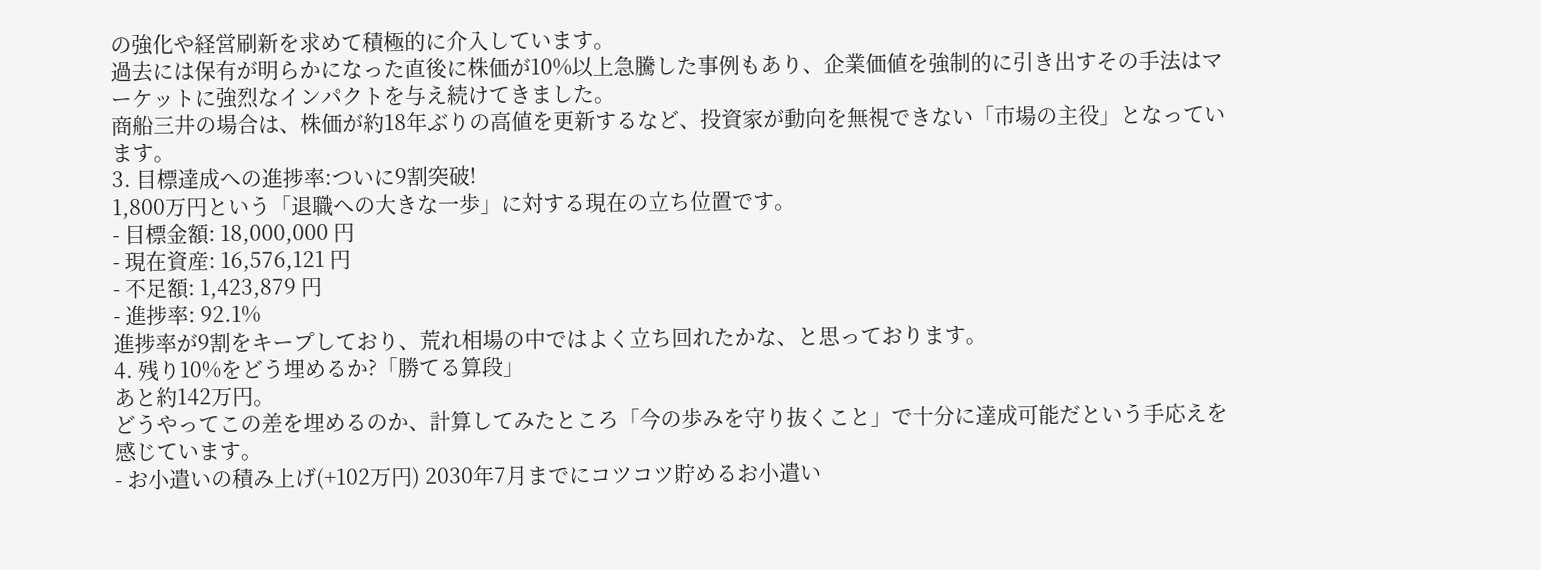の強化や経営刷新を求めて積極的に介入しています。
過去には保有が明らかになった直後に株価が10%以上急騰した事例もあり、企業価値を強制的に引き出すその手法はマーケットに強烈なインパクトを与え続けてきました。
商船三井の場合は、株価が約18年ぶりの高値を更新するなど、投資家が動向を無視できない「市場の主役」となっています。
3. 目標達成への進捗率:ついに9割突破!
1,800万円という「退職への大きな一歩」に対する現在の立ち位置です。
- 目標金額: 18,000,000 円
- 現在資産: 16,576,121 円
- 不足額: 1,423,879 円
- 進捗率: 92.1%
進捗率が9割をキープしており、荒れ相場の中ではよく立ち回れたかな、と思っております。
4. 残り10%をどう埋めるか?「勝てる算段」
あと約142万円。
どうやってこの差を埋めるのか、計算してみたところ「今の歩みを守り抜くこと」で十分に達成可能だという手応えを感じています。
- お小遣いの積み上げ(+102万円) 2030年7月までにコツコツ貯めるお小遣い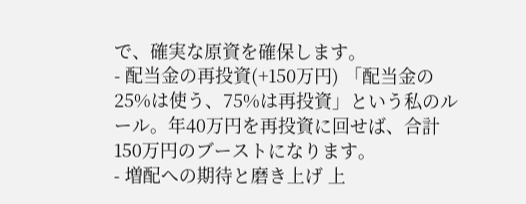で、確実な原資を確保します。
- 配当金の再投資(+150万円) 「配当金の25%は使う、75%は再投資」という私のルール。年40万円を再投資に回せば、合計150万円のブーストになります。
- 増配への期待と磨き上げ 上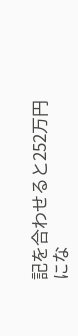記を合わせると252万円にな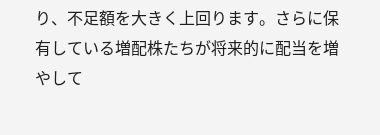り、不足額を大きく上回ります。さらに保有している増配株たちが将来的に配当を増やして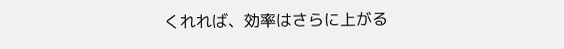くれれば、効率はさらに上がる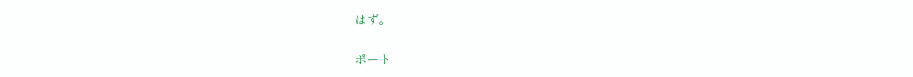はず。

ポート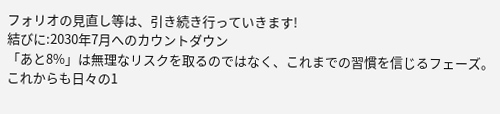フォリオの見直し等は、引き続き行っていきます!
結びに:2030年7月へのカウントダウン
「あと8%」は無理なリスクを取るのではなく、これまでの習慣を信じるフェーズ。
これからも日々の1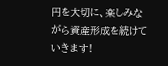円を大切に、楽しみながら資産形成を続けていきます!